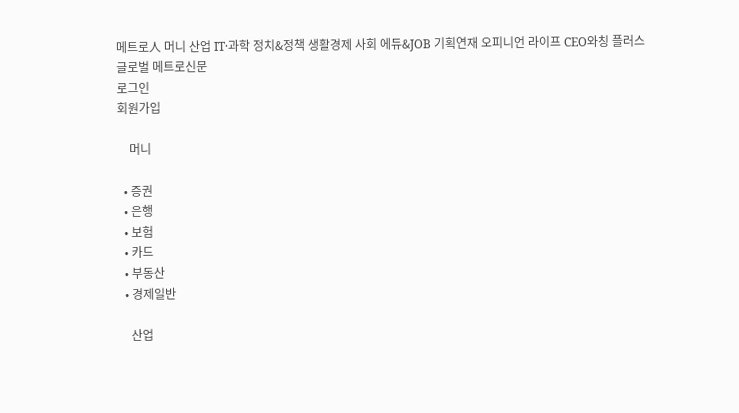메트로人 머니 산업 IT·과학 정치&정책 생활경제 사회 에듀&JOB 기획연재 오피니언 라이프 CEO와칭 플러스
글로벌 메트로신문
로그인
회원가입

    머니

  • 증권
  • 은행
  • 보험
  • 카드
  • 부동산
  • 경제일반

    산업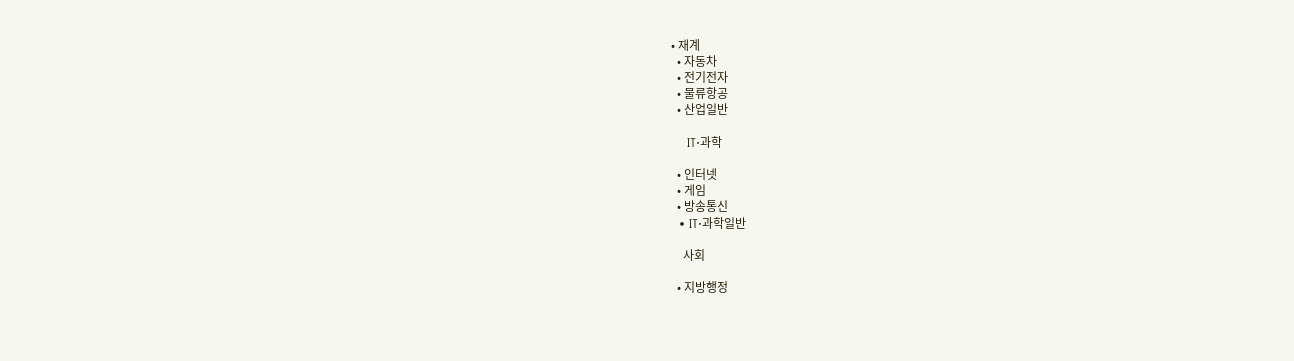• 재계
  • 자동차
  • 전기전자
  • 물류항공
  • 산업일반

    IT·과학

  • 인터넷
  • 게임
  • 방송통신
  • IT·과학일반

    사회

  • 지방행정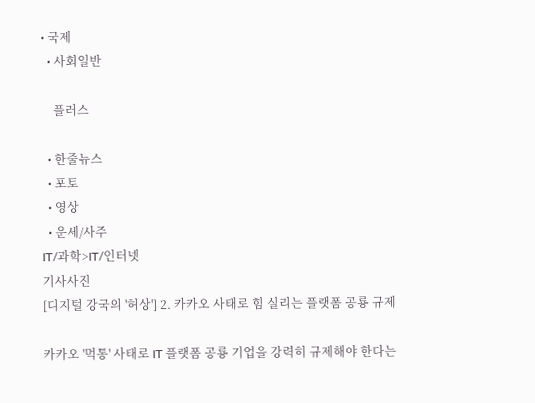• 국제
  • 사회일반

    플러스

  • 한줄뉴스
  • 포토
  • 영상
  • 운세/사주
IT/과학>IT/인터넷
기사사진
[디지털 강국의 '허상'] 2. 카카오 사태로 힘 실리는 플랫폼 공룡 규제

카카오 '먹통' 사태로 IT 플랫폼 공룡 기업을 강력히 규제해야 한다는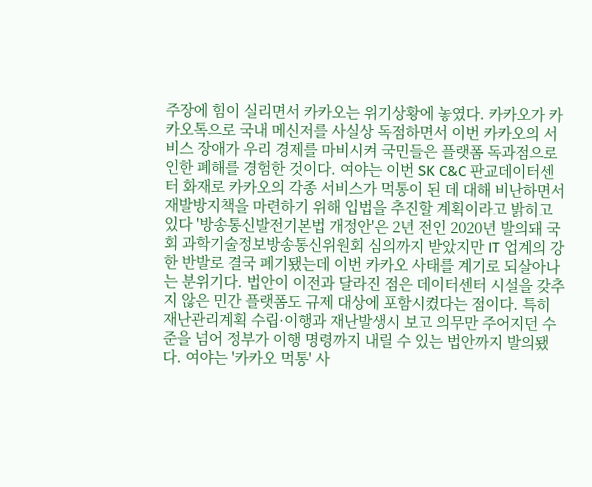주장에 힘이 실리면서 카카오는 위기상황에 놓였다. 카카오가 카카오톡으로 국내 메신저를 사실상 독점하면서 이번 카카오의 서비스 장애가 우리 경제를 마비시켜 국민들은 플랫폼 독과점으로 인한 폐해를 경험한 것이다. 여야는 이번 SK C&C 판교데이터센터 화재로 카카오의 각종 서비스가 먹통이 된 데 대해 비난하면서 재발방지책을 마련하기 위해 입법을 추진할 계획이라고 밝히고 있다 '방송통신발전기본법 개정안'은 2년 전인 2020년 발의돼 국회 과학기술정보방송통신위원회 심의까지 받았지만 IT 업계의 강한 반발로 결국 폐기됐는데 이번 카카오 사태를 계기로 되살아나는 분위기다. 법안이 이전과 달라진 점은 데이터센터 시설을 갖추지 않은 민간 플랫폼도 규제 대상에 포함시켰다는 점이다. 특히 재난관리계획 수립·이행과 재난발생시 보고 의무만 주어지던 수준을 넘어 정부가 이행 명령까지 내릴 수 있는 법안까지 발의됐다. 여야는 '카카오 먹통' 사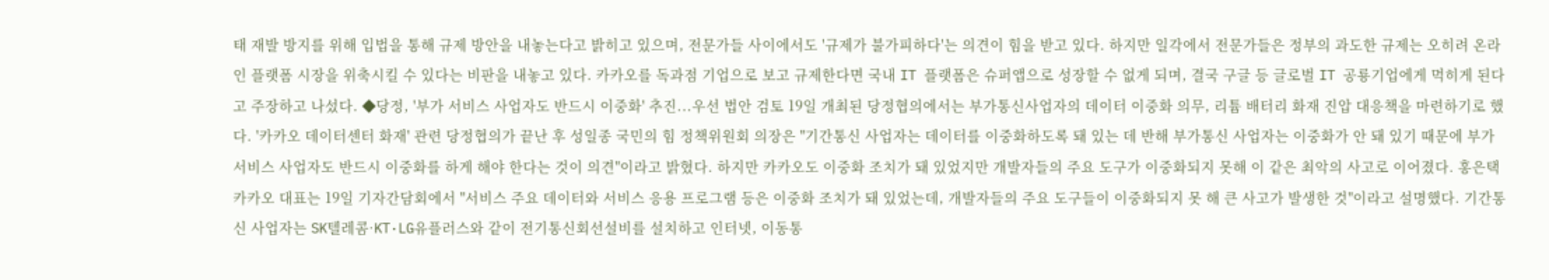태 재발 방지를 위해 입법을 통해 규제 방안을 내놓는다고 밝히고 있으며, 전문가들 사이에서도 '규제가 불가피하다'는 의견이 힘을 받고 있다. 하지만 일각에서 전문가들은 정부의 과도한 규제는 오히려 온라인 플랫폼 시장을 위축시킬 수 있다는 비판을 내놓고 있다. 카카오를 독과점 기업으로 보고 규제한다면 국내 IT 플랫폼은 슈퍼앱으로 성장할 수 없게 되며, 결국 구글 등 글로벌 IT 공룡기업에게 먹히게 된다고 주장하고 나섰다. ◆당정, '부가 서비스 사업자도 반드시 이중화' 추진...우선 법안 검토 19일 개최된 당정협의에서는 부가통신사업자의 데이터 이중화 의무, 리튬 배터리 화재 진압 대응책을 마련하기로 했다. '카카오 데이터센터 화재' 관련 당정협의가 끝난 후 성일종 국민의 힘 정책위원회 의장은 "기간통신 사업자는 데이터를 이중화하도록 돼 있는 데 반해 부가통신 사업자는 이중화가 안 돼 있기 때문에 부가 서비스 사업자도 반드시 이중화를 하게 해야 한다는 것이 의견"이라고 밝혔다. 하지만 카카오도 이중화 조치가 돼 있었지만 개발자들의 주요 도구가 이중화되지 못해 이 같은 최악의 사고로 이어졌다. 홍은택 카카오 대표는 19일 기자간담회에서 "서비스 주요 데이터와 서비스 응용 프로그램 등은 이중화 조치가 돼 있었는데, 개발자들의 주요 도구들이 이중화되지 못 해 큰 사고가 발생한 것"이라고 설명했다. 기간통신 사업자는 SK텔레콤·KT·LG유플러스와 같이 전기통신회선설비를 설치하고 인터넷, 이동통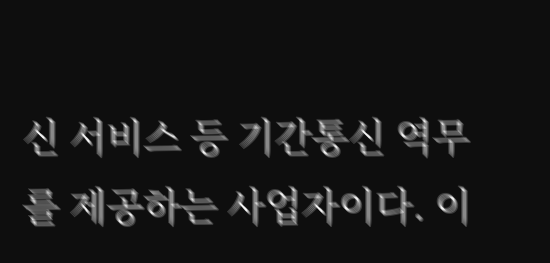신 서비스 등 기간통신 역무를 제공하는 사업자이다. 이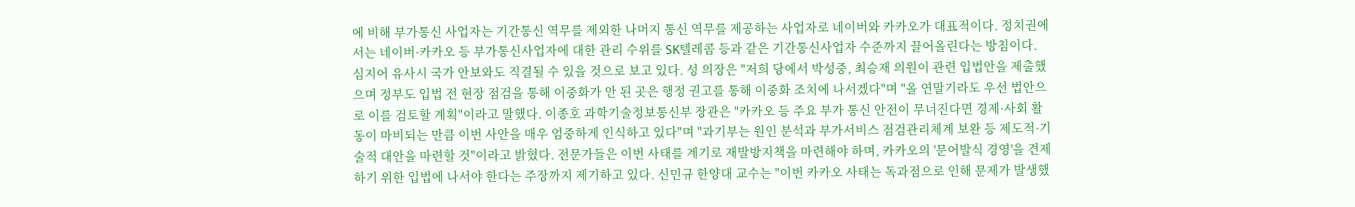에 비해 부가통신 사업자는 기간통신 역무를 제외한 나머지 통신 역무를 제공하는 사업자로 네이버와 카카오가 대표적이다. 정치권에서는 네이버·카카오 등 부가통신사업자에 대한 관리 수위를 SK텔레콤 등과 같은 기간통신사업자 수준까지 끌어올린다는 방침이다. 심지어 유사시 국가 안보와도 직결될 수 있을 것으로 보고 있다. 성 의장은 "저희 당에서 박성중, 최승재 의원이 관련 입법안을 제출했으며 정부도 입법 전 현장 점검을 통해 이중화가 안 된 곳은 행정 권고를 통해 이중화 조치에 나서겠다"며 "올 연말기라도 우선 법안으로 이를 검토할 계획"이라고 말했다. 이종호 과학기술정보통신부 장관은 "카카오 등 주요 부가 통신 안전이 무너진다면 경제·사회 활동이 마비되는 만큼 이번 사안을 매우 엄중하게 인식하고 있다"며 "과기부는 원인 분석과 부가서비스 점검관리체계 보완 등 제도적·기술적 대안을 마련할 것"이라고 밝혔다. 전문가들은 이번 사태를 계기로 재발방지책을 마련해야 하며, 카카오의 '문어발식 경영'을 견제하기 위한 입법에 나서야 한다는 주장까지 제기하고 있다. 신민규 한양대 교수는 "이번 카카오 사태는 독과점으로 인해 문제가 발생했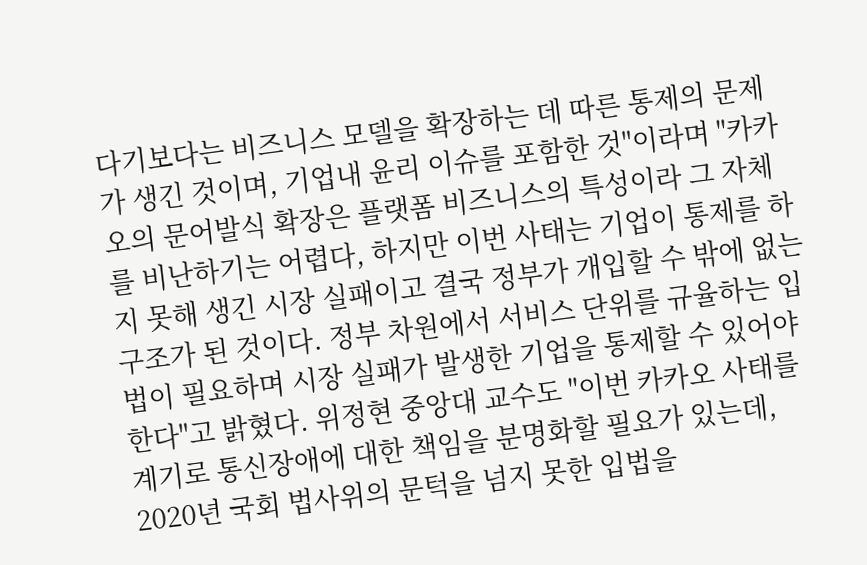다기보다는 비즈니스 모델을 확장하는 데 따른 통제의 문제가 생긴 것이며, 기업내 윤리 이슈를 포함한 것"이라며 "카카오의 문어발식 확장은 플랫폼 비즈니스의 특성이라 그 자체를 비난하기는 어렵다, 하지만 이번 사태는 기업이 통제를 하지 못해 생긴 시장 실패이고 결국 정부가 개입할 수 밖에 없는 구조가 된 것이다. 정부 차원에서 서비스 단위를 규율하는 입법이 필요하며 시장 실패가 발생한 기업을 통제할 수 있어야 한다"고 밝혔다. 위정현 중앙대 교수도 "이번 카카오 사태를 계기로 통신장애에 대한 책임을 분명화할 필요가 있는데, 2020년 국회 법사위의 문턱을 넘지 못한 입법을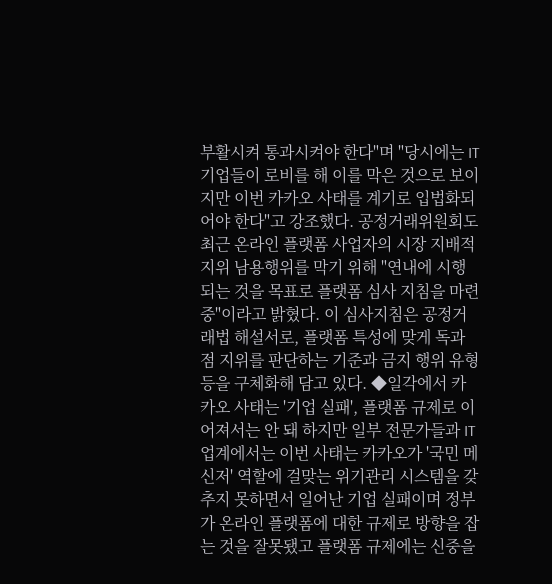부활시켜 통과시켜야 한다"며 "당시에는 IT 기업들이 로비를 해 이를 막은 것으로 보이지만 이번 카카오 사태를 계기로 입법화되어야 한다"고 강조했다. 공정거래위원회도 최근 온라인 플랫폼 사업자의 시장 지배적 지위 남용행위를 막기 위해 "연내에 시행되는 것을 목표로 플랫폼 심사 지침을 마련 중"이라고 밝혔다. 이 심사지침은 공정거래법 해설서로, 플랫폼 특성에 맞게 독과점 지위를 판단하는 기준과 금지 행위 유형 등을 구체화해 담고 있다. ◆일각에서 카카오 사태는 '기업 실패', 플랫폼 규제로 이어져서는 안 돼 하지만 일부 전문가들과 IT 업계에서는 이번 사태는 카카오가 '국민 메신저' 역할에 걸맞는 위기관리 시스템을 갖추지 못하면서 일어난 기업 실패이며 정부가 온라인 플랫폼에 대한 규제로 방향을 잡는 것을 잘못됐고 플랫폼 규제에는 신중을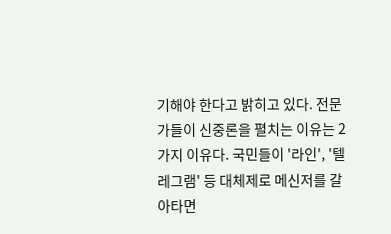기해야 한다고 밝히고 있다. 전문가들이 신중론을 펼치는 이유는 2가지 이유다. 국민들이 '라인', '텔레그램' 등 대체제로 메신저를 갈아타면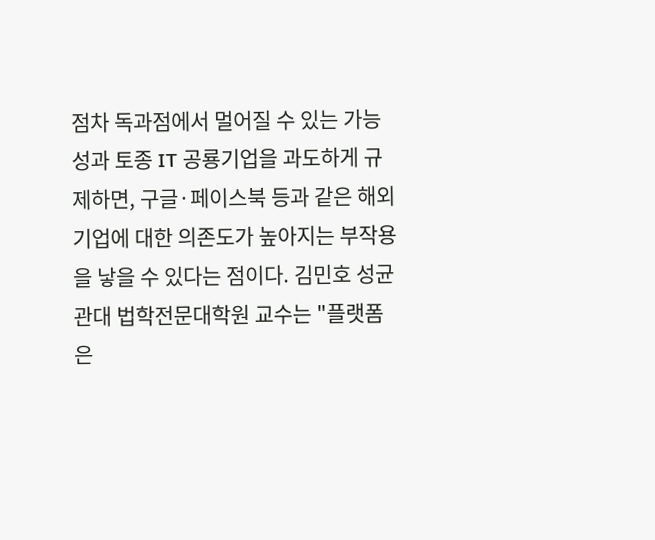점차 독과점에서 멀어질 수 있는 가능성과 토종 IT 공룡기업을 과도하게 규제하면, 구글·페이스북 등과 같은 해외 기업에 대한 의존도가 높아지는 부작용을 낳을 수 있다는 점이다. 김민호 성균관대 법학전문대학원 교수는 "플랫폼은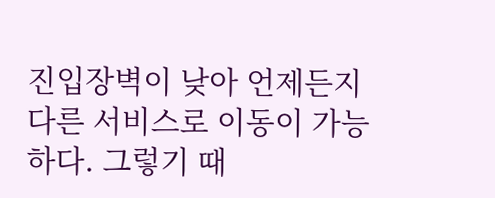진입장벽이 낮아 언제든지 다른 서비스로 이동이 가능하다. 그렇기 때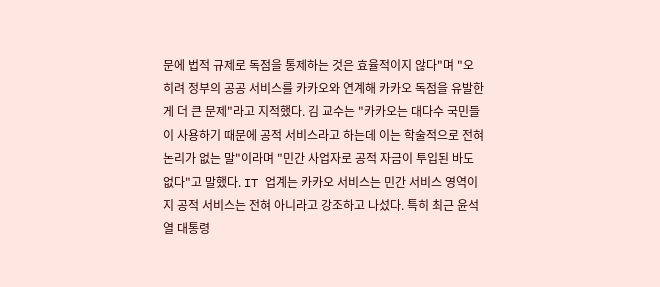문에 법적 규제로 독점을 통제하는 것은 효율적이지 않다"며 "오히려 정부의 공공 서비스를 카카오와 연계해 카카오 독점을 유발한 게 더 큰 문제"라고 지적했다. 김 교수는 "카카오는 대다수 국민들이 사용하기 때문에 공적 서비스라고 하는데 이는 학술적으로 전혀 논리가 없는 말"이라며 "민간 사업자로 공적 자금이 투입된 바도 없다"고 말했다. IT 업계는 카카오 서비스는 민간 서비스 영역이지 공적 서비스는 전혀 아니라고 강조하고 나섰다. 특히 최근 윤석열 대통령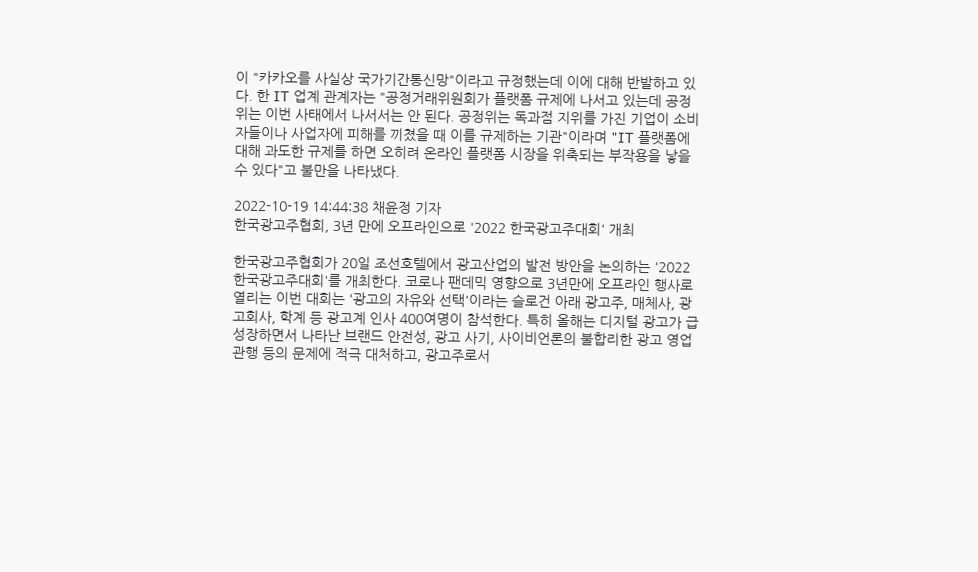이 "카카오를 사실상 국가기간통신망"이라고 규정했는데 이에 대해 반발하고 있다. 한 IT 업계 관계자는 "공정거래위원회가 플랫폼 규제에 나서고 있는데 공정위는 이번 사태에서 나서서는 안 된다. 공정위는 독과점 지위를 가진 기업이 소비자들이나 사업자에 피해를 끼쳤을 때 이를 규제하는 기관"이라며 "IT 플랫폼에 대해 과도한 규제를 하면 오히려 온라인 플랫폼 시장을 위축되는 부작용을 낳을 수 있다"고 불만을 나타냈다.

2022-10-19 14:44:38 채윤정 기자
한국광고주협회, 3년 만에 오프라인으로 '2022 한국광고주대회' 개최

한국광고주협회가 20일 조선호텔에서 광고산업의 발전 방안을 논의하는 '2022 한국광고주대회'를 개최한다. 코로나 팬데믹 영향으로 3년만에 오프라인 행사로 열리는 이번 대회는 '광고의 자유와 선택'이라는 슬로건 아래 광고주, 매체사, 광고회사, 학계 등 광고계 인사 400여명이 참석한다. 특히 올해는 디지털 광고가 급성장하면서 나타난 브랜드 안전성, 광고 사기, 사이비언론의 불합리한 광고 영업 관행 등의 문제에 적극 대처하고, 광고주로서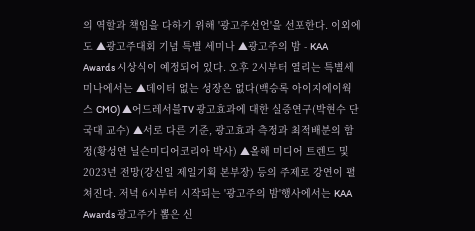의 역할과 책임을 다하기 위해 '광고주선언'을 선포한다. 이외에도 ▲광고주대회 기념 특별 세미나 ▲광고주의 밤 - KAA Awards 시상식이 예정되어 있다. 오후 2시부터 열리는 특별세미나에서는 ▲데이터 없는 성장은 없다(백승록 아이지에이웍스 CMO) ▲어드레서블TV 광고효과에 대한 실증연구(박현수 단국대 교수) ▲서로 다른 기준, 광고효과 측정과 최적배분의 함정(황성연 닐슨미디어코리아 박사) ▲올해 미디어 트렌드 및 2023년 전망(강신일 제일기획 본부장) 등의 주제로 강연이 펼쳐진다. 저녁 6시부터 시작되는 '광고주의 밤'행사에서는 KAA Awards 광고주가 뽑은 신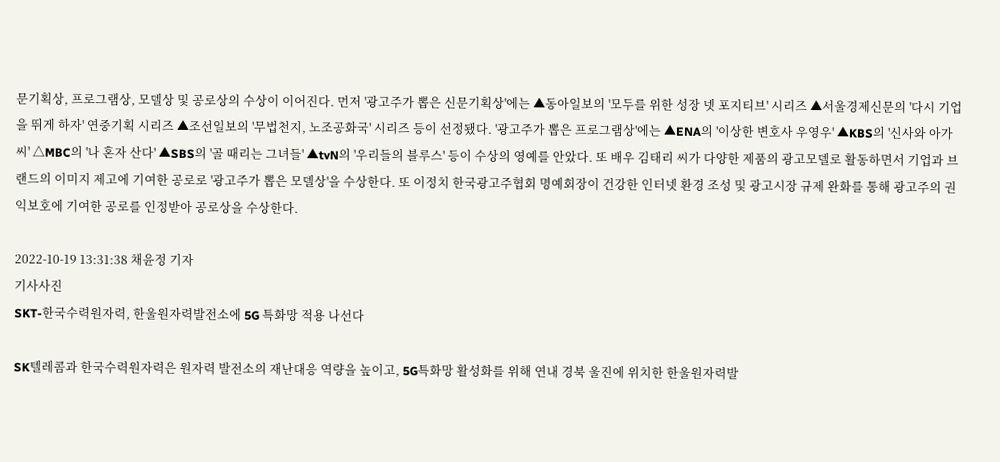문기획상, 프로그램상, 모델상 및 공로상의 수상이 이어진다. 먼저 '광고주가 뽑은 신문기획상'에는 ▲동아일보의 '모두를 위한 성장 넷 포지티브' 시리즈 ▲서울경제신문의 '다시 기업을 뛰게 하자' 연중기획 시리즈 ▲조선일보의 '무법천지, 노조공화국' 시리즈 등이 선정됐다. '광고주가 뽑은 프로그램상'에는 ▲ENA의 '이상한 변호사 우영우' ▲KBS의 '신사와 아가씨' △MBC의 '나 혼자 산다' ▲SBS의 '골 때리는 그녀들' ▲tvN의 '우리들의 블루스' 등이 수상의 영예를 안았다. 또 배우 김태리 씨가 다양한 제품의 광고모델로 활동하면서 기업과 브랜드의 이미지 제고에 기여한 공로로 '광고주가 뽑은 모델상'을 수상한다. 또 이정치 한국광고주협회 명예회장이 건강한 인터넷 환경 조성 및 광고시장 규제 완화를 통해 광고주의 권익보호에 기여한 공로를 인정받아 공로상을 수상한다.

2022-10-19 13:31:38 채윤정 기자
기사사진
SKT-한국수력원자력, 한울원자력발전소에 5G 특화망 적용 나선다

SK텔레콤과 한국수력원자력은 원자력 발전소의 재난대응 역량을 높이고, 5G특화망 활성화를 위해 연내 경북 울진에 위치한 한울원자력발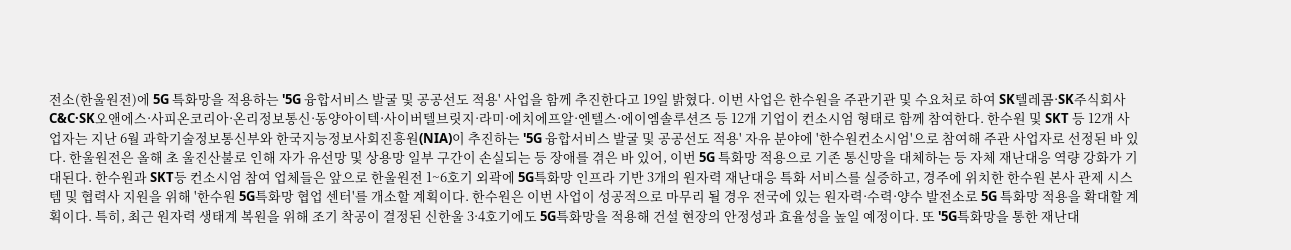전소(한울원전)에 5G 특화망을 적용하는 '5G 융합서비스 발굴 및 공공선도 적용' 사업을 함께 추진한다고 19일 밝혔다. 이번 사업은 한수원을 주관기관 및 수요처로 하여 SK텔레콤·SK주식회사C&C·SK오앤에스·사피온코리아·온리정보통신·동양아이텍·사이버텔브릿지·라미·에치에프알·엔텔스·에이엠솔루션즈 등 12개 기업이 컨소시엄 형태로 함께 참여한다. 한수원 및 SKT 등 12개 사업자는 지난 6월 과학기술정보통신부와 한국지능정보사회진흥원(NIA)이 추진하는 '5G 융합서비스 발굴 및 공공선도 적용' 자유 분야에 '한수원컨소시엄'으로 참여해 주관 사업자로 선정된 바 있다. 한울원전은 올해 초 울진산불로 인해 자가 유선망 및 상용망 일부 구간이 손실되는 등 장애를 겪은 바 있어, 이번 5G 특화망 적용으로 기존 통신망을 대체하는 등 자체 재난대응 역량 강화가 기대된다. 한수원과 SKT등 컨소시엄 참여 업체들은 앞으로 한울원전 1~6호기 외곽에 5G특화망 인프라 기반 3개의 원자력 재난대응 특화 서비스를 실증하고, 경주에 위치한 한수원 본사 관제 시스템 및 협력사 지원을 위해 '한수원 5G특화망 협업 센터'를 개소할 계획이다. 한수원은 이번 사업이 성공적으로 마무리 될 경우 전국에 있는 원자력·수력·양수 발전소로 5G 특화망 적용을 확대할 계획이다. 특히, 최근 원자력 생태계 복원을 위해 조기 착공이 결정된 신한울 3·4호기에도 5G특화망을 적용해 건설 현장의 안정성과 효율성을 높일 예정이다. 또 '5G특화망을 통한 재난대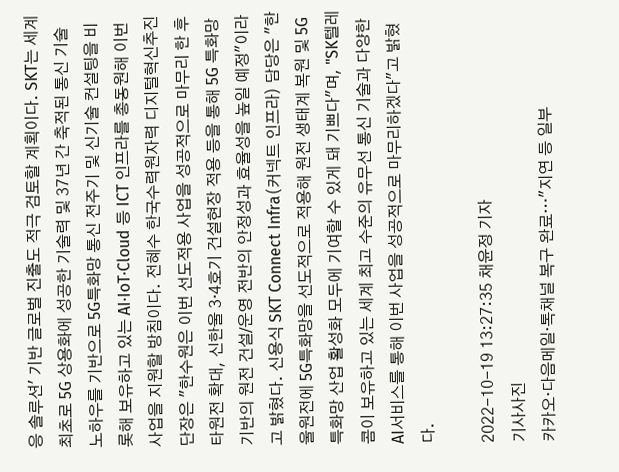응 솔루션' 기반 글로벌 진출도 적극 검토할 계획이다. SKT는 세계 최초로 5G 상용화에 성공한 기술력 및 37년 간 축적된 통신 기술 노하우를 기반으로 5G특화망 통신 전주기 및 신기술 컨설팅을 비롯해 보유하고 있는 AI·IoT·Cloud 등 ICT 인프라를 총동원해 이번 사업을 지원할 방침이다. 전혜수 한국수력원자력 디지털혁신추진단장은 "한수원은 이번 선도적용 사업을 성공적으로 마무리 한 후 타원전 확대, 신한울 3·4호기 건설현장 적용 등을 통해 5G 특화망 기반의 원전 건설/운영 전반의 안정성과 효율성을 높일 예정"이라고 밝혔다. 신용식 SKT Connect Infra(커넥트 인프라) 담당은 "한울원전에 5G특화망을 선도적으로 적용해 원전 생태계 복원 및 5G 특화망 산업 활성화 모두에 기여할 수 있게 돼 기쁘다"며, "SK텔레콤이 보유하고 있는 세계 최고 수준의 유무선 통신 기술과 다양한 AI서비스를 통해 이번 사업을 성공적으로 마무리하겠다"고 밝혔다.

2022-10-19 13:27:35 채윤정 기자
기사사진
카카오·다음메일·톡채널 복구 완료…"지연 등 일부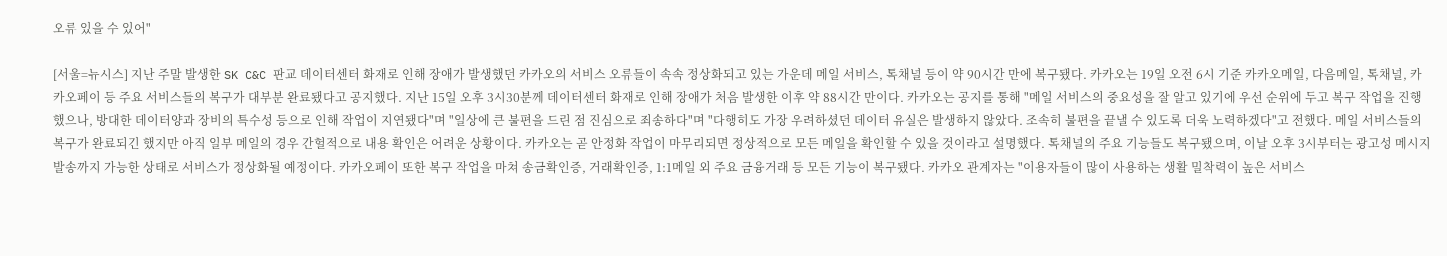오류 있을 수 있어"

[서울=뉴시스] 지난 주말 발생한 SK C&C 판교 데이터센터 화재로 인해 장애가 발생했던 카카오의 서비스 오류들이 속속 정상화되고 있는 가운데 메일 서비스, 톡채널 등이 약 90시간 만에 복구됐다. 카카오는 19일 오전 6시 기준 카카오메일, 다음메일, 톡채널, 카카오페이 등 주요 서비스들의 복구가 대부분 완료됐다고 공지했다. 지난 15일 오후 3시30분께 데이터센터 화재로 인해 장애가 처음 발생한 이후 약 88시간 만이다. 카카오는 공지를 통해 "메일 서비스의 중요성을 잘 알고 있기에 우선 순위에 두고 복구 작업을 진행했으나, 방대한 데이터양과 장비의 특수성 등으로 인해 작업이 지연됐다"며 "일상에 큰 불편을 드린 점 진심으로 죄송하다"며 "다행히도 가장 우려하셨던 데이터 유실은 발생하지 않았다. 조속히 불편을 끝낼 수 있도록 더욱 노력하겠다"고 전했다. 메일 서비스들의 복구가 완료되긴 했지만 아직 일부 메일의 경우 간헐적으로 내용 확인은 어려운 상황이다. 카카오는 곧 안정화 작업이 마무리되면 정상적으로 모든 메일을 확인할 수 있을 것이라고 설명했다. 톡채널의 주요 기능들도 복구됐으며, 이날 오후 3시부터는 광고성 메시지 발송까지 가능한 상태로 서비스가 정상화될 예정이다. 카카오페이 또한 복구 작업을 마쳐 송금확인증, 거래확인증, 1:1메일 외 주요 금융거래 등 모든 기능이 복구됐다. 카카오 관계자는 "이용자들이 많이 사용하는 생활 밀착력이 높은 서비스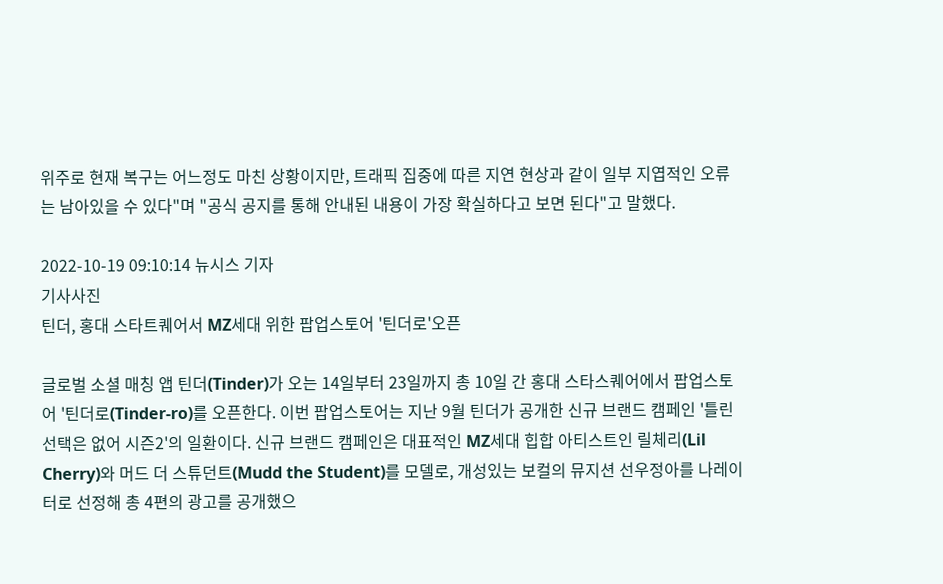위주로 현재 복구는 어느정도 마친 상황이지만, 트래픽 집중에 따른 지연 현상과 같이 일부 지엽적인 오류는 남아있을 수 있다"며 "공식 공지를 통해 안내된 내용이 가장 확실하다고 보면 된다"고 말했다.

2022-10-19 09:10:14 뉴시스 기자
기사사진
틴더, 홍대 스타트퀘어서 MZ세대 위한 팝업스토어 '틴더로'오픈

글로벌 소셜 매칭 앱 틴더(Tinder)가 오는 14일부터 23일까지 총 10일 간 홍대 스타스퀘어에서 팝업스토어 '틴더로(Tinder-ro)를 오픈한다. 이번 팝업스토어는 지난 9월 틴더가 공개한 신규 브랜드 캠페인 '틀린 선택은 없어 시즌2'의 일환이다. 신규 브랜드 캠페인은 대표적인 MZ세대 힙합 아티스트인 릴체리(Lil Cherry)와 머드 더 스튜던트(Mudd the Student)를 모델로, 개성있는 보컬의 뮤지션 선우정아를 나레이터로 선정해 총 4편의 광고를 공개했으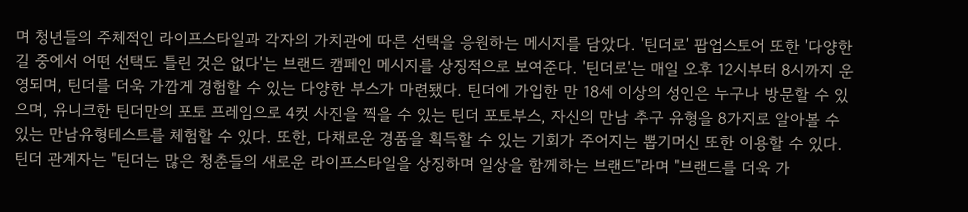며 청년들의 주체적인 라이프스타일과 각자의 가치관에 따른 선택을 응원하는 메시지를 담았다. '틴더로' 팝업스토어 또한 '다양한 길 중에서 어떤 선택도 틀린 것은 없다'는 브랜드 캠페인 메시지를 상징적으로 보여준다. '틴더로'는 매일 오후 12시부터 8시까지 운영되며, 틴더를 더욱 가깝게 경험할 수 있는 다양한 부스가 마련됐다. 틴더에 가입한 만 18세 이상의 성인은 누구나 방문할 수 있으며, 유니크한 틴더만의 포토 프레임으로 4컷 사진을 찍을 수 있는 틴더 포토부스, 자신의 만남 추구 유형을 8가지로 알아볼 수 있는 만남유형테스트를 체험할 수 있다. 또한, 다채로운 경품을 획득할 수 있는 기회가 주어지는 뽑기머신 또한 이용할 수 있다. 틴더 관계자는 "틴더는 많은 청춘들의 새로운 라이프스타일을 상징하며 일상을 함께하는 브랜드"라며 "브랜드를 더욱 가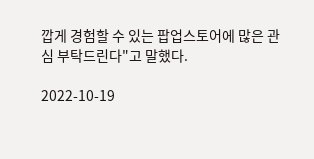깝게 경험할 수 있는 팝업스토어에 많은 관심 부탁드린다"고 말했다.

2022-10-19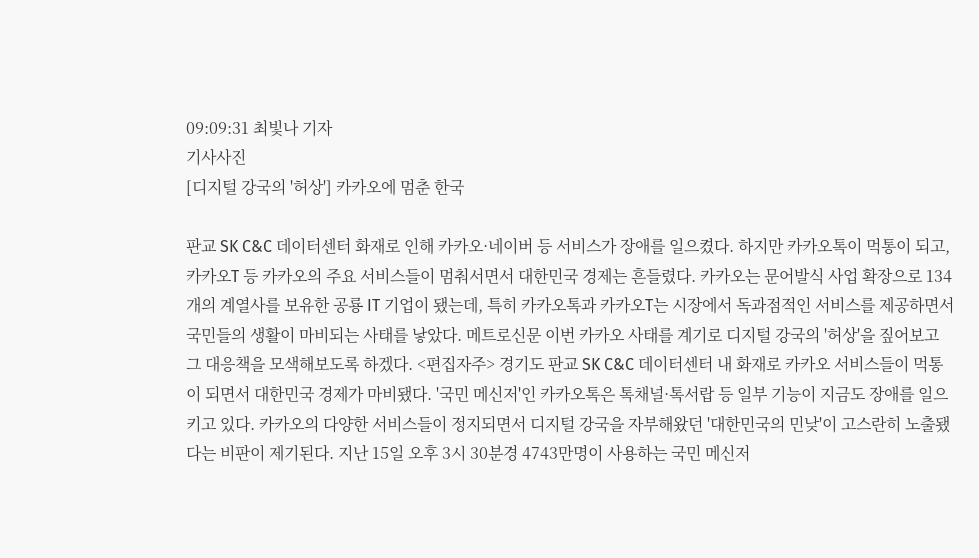09:09:31 최빛나 기자
기사사진
[디지털 강국의 '허상'] 카카오에 멈춘 한국

판교 SK C&C 데이터센터 화재로 인해 카카오·네이버 등 서비스가 장애를 일으켰다. 하지만 카카오톡이 먹통이 되고, 카카오T 등 카카오의 주요 서비스들이 멈춰서면서 대한민국 경제는 흔들렸다. 카카오는 문어발식 사업 확장으로 134개의 계열사를 보유한 공룡 IT 기업이 됐는데, 특히 카카오톡과 카카오T는 시장에서 독과점적인 서비스를 제공하면서 국민들의 생활이 마비되는 사태를 낳았다. 메트로신문 이번 카카오 사태를 계기로 디지털 강국의 '허상'을 짚어보고 그 대응책을 모색해보도록 하겠다. <편집자주> 경기도 판교 SK C&C 데이터센터 내 화재로 카카오 서비스들이 먹통이 되면서 대한민국 경제가 마비됐다. '국민 메신저'인 카카오톡은 톡채널·톡서랍 등 일부 기능이 지금도 장애를 일으키고 있다. 카카오의 다양한 서비스들이 정지되면서 디지털 강국을 자부해왔던 '대한민국의 민낮'이 고스란히 노출됐다는 비판이 제기된다. 지난 15일 오후 3시 30분경 4743만명이 사용하는 국민 메신저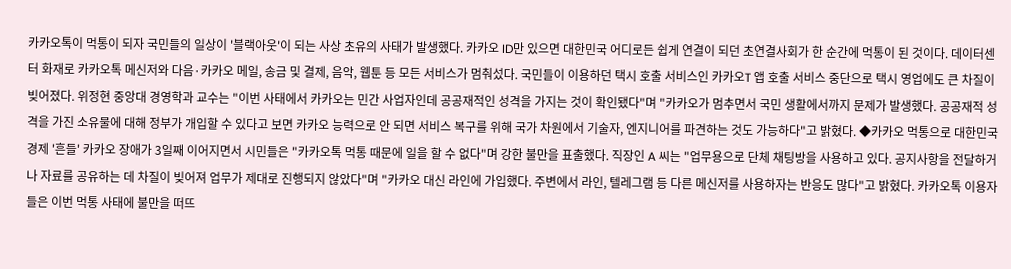카카오톡이 먹통이 되자 국민들의 일상이 '블랙아웃'이 되는 사상 초유의 사태가 발생했다. 카카오 ID만 있으면 대한민국 어디로든 쉽게 연결이 되던 초연결사회가 한 순간에 먹통이 된 것이다. 데이터센터 화재로 카카오톡 메신저와 다음·카카오 메일, 송금 및 결제, 음악, 웹툰 등 모든 서비스가 멈춰섰다. 국민들이 이용하던 택시 호출 서비스인 카카오T 앱 호출 서비스 중단으로 택시 영업에도 큰 차질이 빚어졌다. 위정현 중앙대 경영학과 교수는 "이번 사태에서 카카오는 민간 사업자인데 공공재적인 성격을 가지는 것이 확인됐다"며 "카카오가 멈추면서 국민 생활에서까지 문제가 발생했다. 공공재적 성격을 가진 소유물에 대해 정부가 개입할 수 있다고 보면 카카오 능력으로 안 되면 서비스 복구를 위해 국가 차원에서 기술자, 엔지니어를 파견하는 것도 가능하다"고 밝혔다. ◆카카오 먹통으로 대한민국 경제 '흔들' 카카오 장애가 3일째 이어지면서 시민들은 "카카오톡 먹통 때문에 일을 할 수 없다"며 강한 불만을 표출했다. 직장인 A 씨는 "업무용으로 단체 채팅방을 사용하고 있다. 공지사항을 전달하거나 자료를 공유하는 데 차질이 빚어져 업무가 제대로 진행되지 않았다"며 "카카오 대신 라인에 가입했다. 주변에서 라인, 텔레그램 등 다른 메신저를 사용하자는 반응도 많다"고 밝혔다. 카카오톡 이용자들은 이번 먹통 사태에 불만을 떠뜨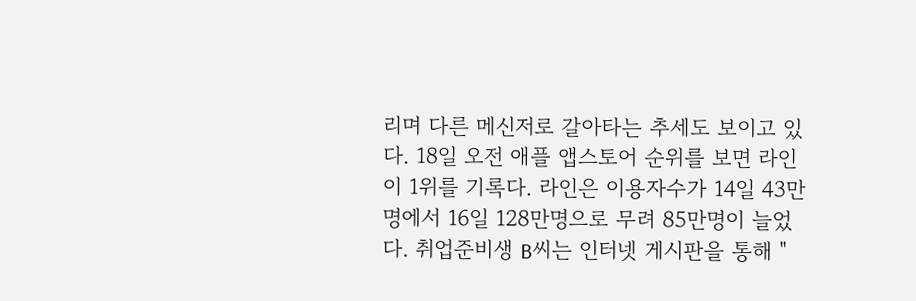리며 다른 메신저로 갈아타는 추세도 보이고 있다. 18일 오전 애플 앱스토어 순위를 보면 라인이 1위를 기록다. 라인은 이용자수가 14일 43만명에서 16일 128만명으로 무려 85만명이 늘었다. 취업준비생 B씨는 인터넷 게시판을 통해 "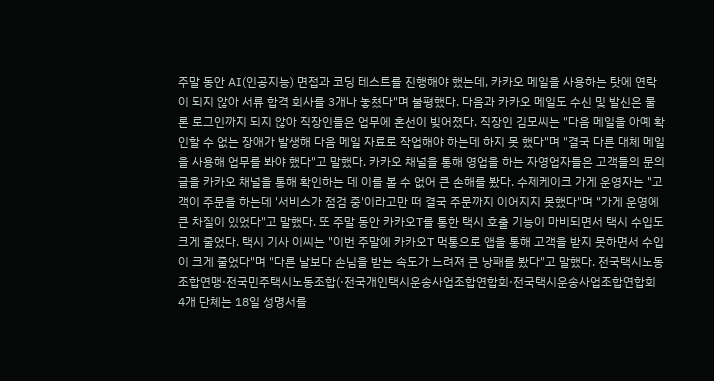주말 동안 AI(인공지능) 면접과 코딩 테스트를 진행해야 했는데, 카카오 메일을 사용하는 탓에 연락이 되지 않아 서류 합격 회사를 3개나 놓쳤다"며 불평했다. 다음과 카카오 메일도 수신 및 발신은 물론 로그인까지 되지 않아 직장인들은 업무에 혼선이 빚어졌다. 직장인 김모씨는 "다음 메일을 아예 확인할 수 없는 장애가 발생해 다음 메일 자료로 작업해야 하는데 하지 못 했다"며 "결국 다른 대체 메일을 사용해 업무를 봐야 했다"고 말했다. 카카오 채널을 통해 영업을 하는 자영업자들은 고객들의 문의 글을 카카오 채널을 통해 확인하는 데 이를 볼 수 없어 큰 손해를 봤다. 수제케이크 가게 운영자는 "고객이 주문을 하는데 '서비스가 점검 중'이라고만 떠 결국 주문까지 이어지지 못했다"며 "가게 운영에 큰 차질이 있었다"고 말했다. 또 주말 동안 카카오T를 통한 택시 호출 기능이 마비되면서 택시 수입도 크게 줄었다. 택시 기사 이씨는 "이번 주말에 카카오T 먹통으로 앱을 통해 고객을 받지 못하면서 수입이 크게 줄었다"며 "다른 날보다 손님을 받는 속도가 느려져 큰 낭패를 봤다"고 말했다. 전국택시노동조합연맹·전국민주택시노동조합(·전국개인택시운송사업조합연합회·전국택시운송사업조합연합회 4개 단체는 18일 성명서를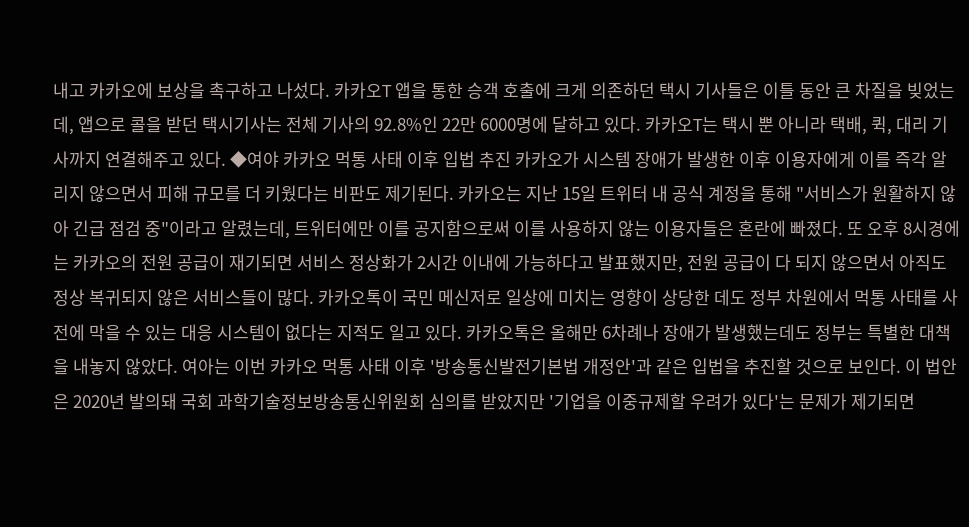내고 카카오에 보상을 촉구하고 나섰다. 카카오T 앱을 통한 승객 호출에 크게 의존하던 택시 기사들은 이틀 동안 큰 차질을 빚었는데, 앱으로 콜을 받던 택시기사는 전체 기사의 92.8%인 22만 6000명에 달하고 있다. 카카오T는 택시 뿐 아니라 택배, 퀵, 대리 기사까지 연결해주고 있다. ◆여야 카카오 먹통 사태 이후 입법 추진 카카오가 시스템 장애가 발생한 이후 이용자에게 이를 즉각 알리지 않으면서 피해 규모를 더 키웠다는 비판도 제기된다. 카카오는 지난 15일 트위터 내 공식 계정을 통해 "서비스가 원활하지 않아 긴급 점검 중"이라고 알렸는데, 트위터에만 이를 공지함으로써 이를 사용하지 않는 이용자들은 혼란에 빠졌다. 또 오후 8시경에는 카카오의 전원 공급이 재기되면 서비스 정상화가 2시간 이내에 가능하다고 발표했지만, 전원 공급이 다 되지 않으면서 아직도 정상 복귀되지 않은 서비스들이 많다. 카카오톡이 국민 메신저로 일상에 미치는 영향이 상당한 데도 정부 차원에서 먹통 사태를 사전에 막을 수 있는 대응 시스템이 없다는 지적도 일고 있다. 카카오톡은 올해만 6차례나 장애가 발생했는데도 정부는 특별한 대책을 내놓지 않았다. 여아는 이번 카카오 먹통 사태 이후 '방송통신발전기본법 개정안'과 같은 입법을 추진할 것으로 보인다. 이 법안은 2020년 발의돼 국회 과학기술정보방송통신위원회 심의를 받았지만 '기업을 이중규제할 우려가 있다'는 문제가 제기되면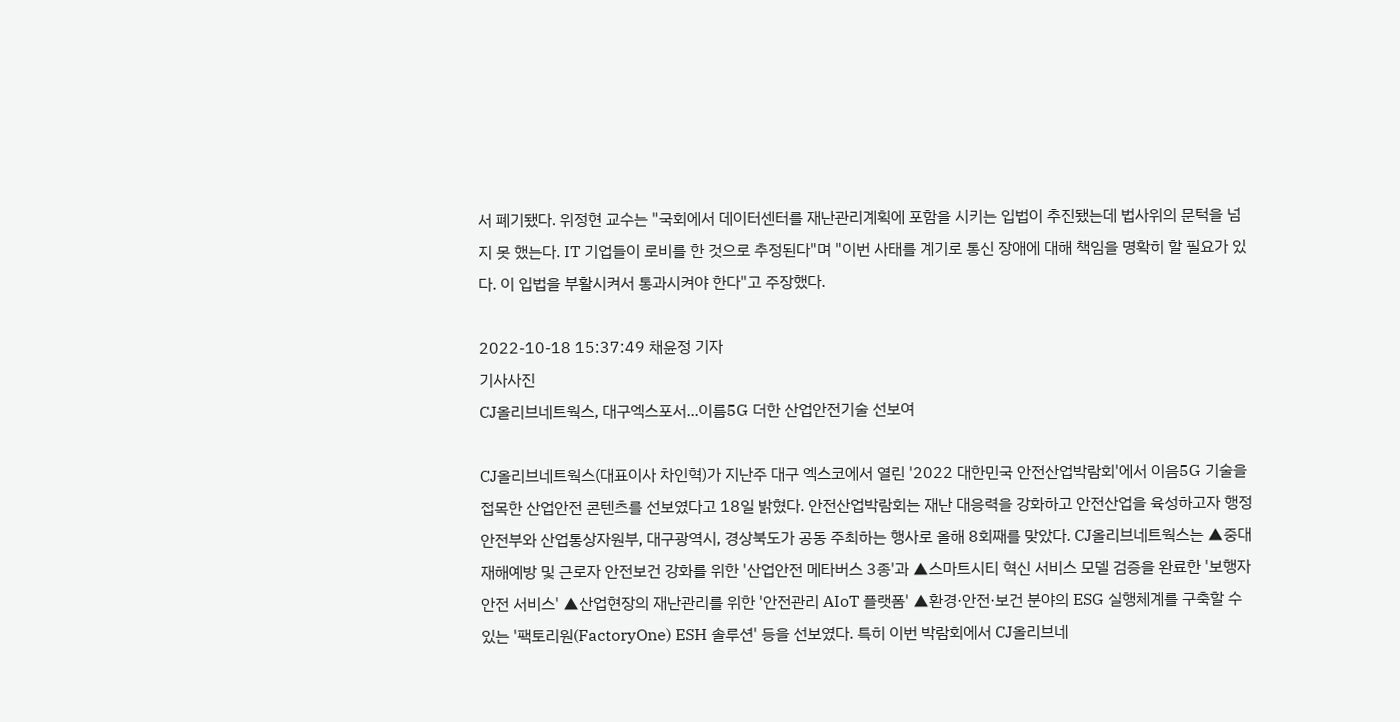서 폐기됐다. 위정현 교수는 "국회에서 데이터센터를 재난관리계획에 포함을 시키는 입법이 추진됐는데 법사위의 문턱을 넘지 못 했는다. IT 기업들이 로비를 한 것으로 추정된다"며 "이번 사태를 계기로 통신 장애에 대해 책임을 명확히 할 필요가 있다. 이 입법을 부활시켜서 통과시켜야 한다"고 주장했다.

2022-10-18 15:37:49 채윤정 기자
기사사진
CJ올리브네트웍스, 대구엑스포서...이름5G 더한 산업안전기술 선보여

CJ올리브네트웍스(대표이사 차인혁)가 지난주 대구 엑스코에서 열린 '2022 대한민국 안전산업박람회'에서 이음5G 기술을 접목한 산업안전 콘텐츠를 선보였다고 18일 밝혔다. 안전산업박람회는 재난 대응력을 강화하고 안전산업을 육성하고자 행정안전부와 산업통상자원부, 대구광역시, 경상북도가 공동 주최하는 행사로 올해 8회째를 맞았다. CJ올리브네트웍스는 ▲중대재해예방 및 근로자 안전보건 강화를 위한 '산업안전 메타버스 3종'과 ▲스마트시티 혁신 서비스 모델 검증을 완료한 '보행자 안전 서비스' ▲산업현장의 재난관리를 위한 '안전관리 AIoT 플랫폼' ▲환경·안전·보건 분야의 ESG 실행체계를 구축할 수 있는 '팩토리원(FactoryOne) ESH 솔루션' 등을 선보였다. 특히 이번 박람회에서 CJ올리브네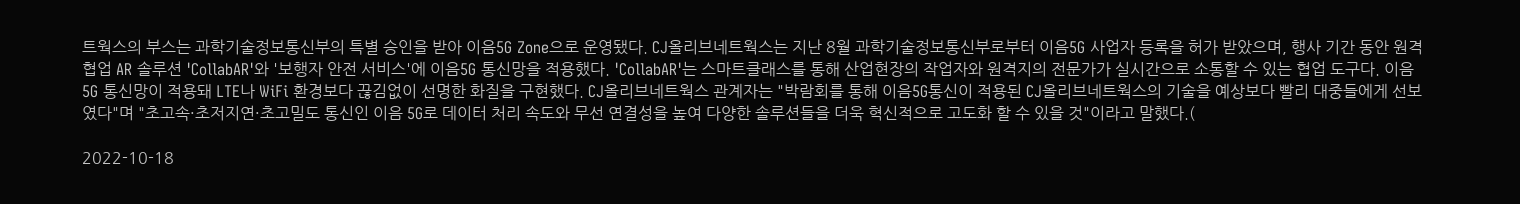트웍스의 부스는 과학기술정보통신부의 특별 승인을 받아 이음5G Zone으로 운영됐다. CJ올리브네트웍스는 지난 8월 과학기술정보통신부로부터 이음5G 사업자 등록을 허가 받았으며, 행사 기간 동안 원격 협업 AR 솔루션 'CollabAR'와 '보행자 안전 서비스'에 이음5G 통신망을 적용했다. 'CollabAR'는 스마트클래스를 통해 산업현장의 작업자와 원격지의 전문가가 실시간으로 소통할 수 있는 협업 도구다. 이음5G 통신망이 적용돼 LTE나 WiFi 환경보다 끊김없이 선명한 화질을 구현했다. CJ올리브네트웍스 관계자는 "박람회를 통해 이음5G통신이 적용된 CJ올리브네트웍스의 기술을 예상보다 빨리 대중들에게 선보였다"며 "초고속·초저지연·초고밀도 통신인 이음 5G로 데이터 처리 속도와 무선 연결성을 높여 다양한 솔루션들을 더욱 혁신적으로 고도화 할 수 있을 것"이라고 말했다.(

2022-10-18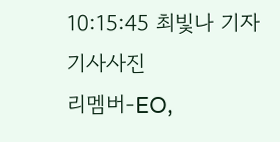10:15:45 최빛나 기자
기사사진
리멤버-EO,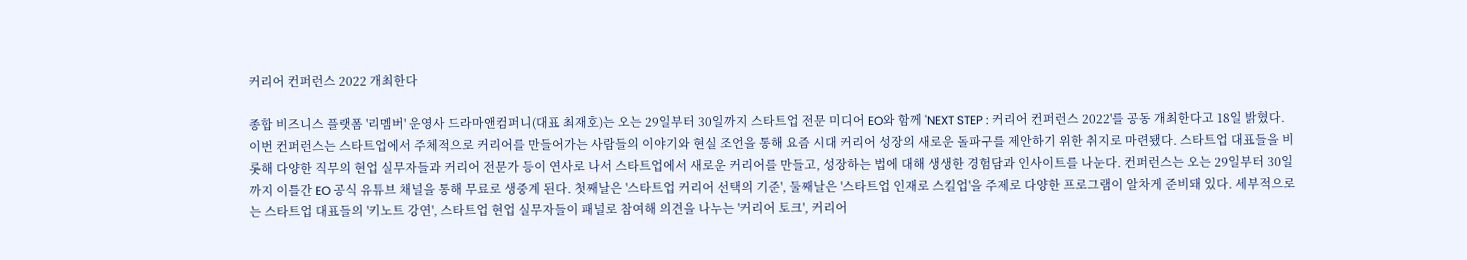커리어 컨퍼런스 2022 개최한다

종합 비즈니스 플랫폼 '리멤버' 운영사 드라마앤컴퍼니(대표 최재호)는 오는 29일부터 30일까지 스타트업 전문 미디어 EO와 함께 'NEXT STEP : 커리어 컨퍼런스 2022'를 공동 개최한다고 18일 밝혔다. 이번 컨퍼런스는 스타트업에서 주체적으로 커리어를 만들어가는 사람들의 이야기와 현실 조언을 통해 요즘 시대 커리어 성장의 새로운 돌파구를 제안하기 위한 취지로 마련됐다. 스타트업 대표들을 비롯해 다양한 직무의 현업 실무자들과 커리어 전문가 등이 연사로 나서 스타트업에서 새로운 커리어를 만들고, 성장하는 법에 대해 생생한 경험담과 인사이트를 나눈다. 컨퍼런스는 오는 29일부터 30일까지 이틀간 EO 공식 유튜브 채널을 통해 무료로 생중계 된다. 첫째날은 '스타트업 커리어 선택의 기준', 둘째날은 '스타트업 인재로 스킬업'을 주제로 다양한 프로그램이 알차게 준비돼 있다. 세부적으로는 스타트업 대표들의 '키노트 강연', 스타트업 현업 실무자들이 패널로 참여해 의견을 나누는 '커리어 토크', 커리어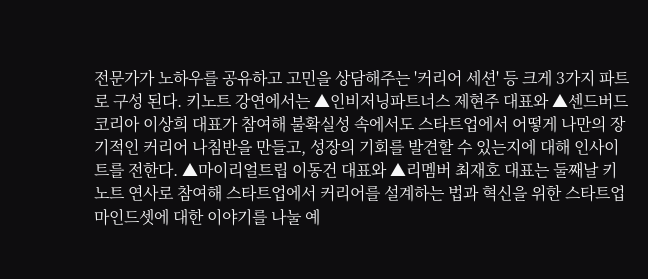전문가가 노하우를 공유하고 고민을 상담해주는 '커리어 세션' 등 크게 3가지 파트로 구성 된다. 키노트 강연에서는 ▲인비저닝파트너스 제현주 대표와 ▲센드버드코리아 이상희 대표가 참여해 불확실성 속에서도 스타트업에서 어떻게 나만의 장기적인 커리어 나침반을 만들고, 성장의 기회를 발견할 수 있는지에 대해 인사이트를 전한다. ▲마이리얼트립 이동건 대표와 ▲리멤버 최재호 대표는 둘째날 키노트 연사로 참여해 스타트업에서 커리어를 설계하는 법과 혁신을 위한 스타트업 마인드셋에 대한 이야기를 나눌 예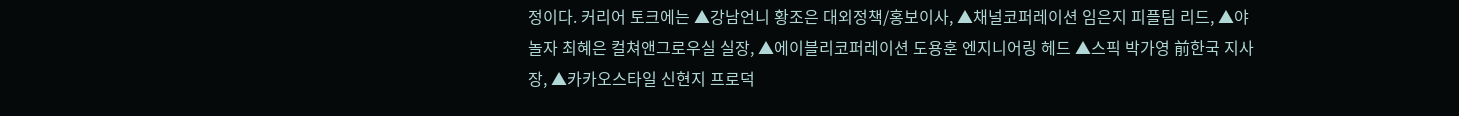정이다. 커리어 토크에는 ▲강남언니 황조은 대외정책/홍보이사, ▲채널코퍼레이션 임은지 피플팀 리드, ▲야놀자 최혜은 컬쳐앤그로우실 실장, ▲에이블리코퍼레이션 도용훈 엔지니어링 헤드 ▲스픽 박가영 前한국 지사장, ▲카카오스타일 신현지 프로덕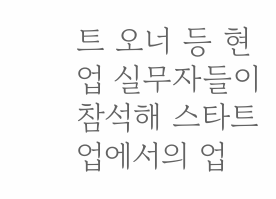트 오너 등 현업 실무자들이 참석해 스타트업에서의 업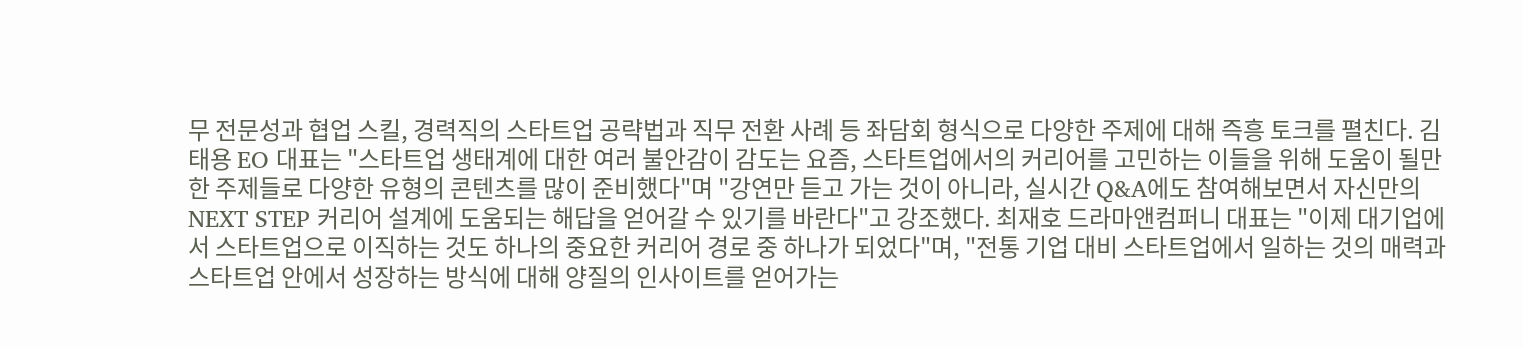무 전문성과 협업 스킬, 경력직의 스타트업 공략법과 직무 전환 사례 등 좌담회 형식으로 다양한 주제에 대해 즉흥 토크를 펼친다. 김태용 EO 대표는 "스타트업 생태계에 대한 여러 불안감이 감도는 요즘, 스타트업에서의 커리어를 고민하는 이들을 위해 도움이 될만한 주제들로 다양한 유형의 콘텐츠를 많이 준비했다"며 "강연만 듣고 가는 것이 아니라, 실시간 Q&A에도 참여해보면서 자신만의 NEXT STEP 커리어 설계에 도움되는 해답을 얻어갈 수 있기를 바란다"고 강조했다. 최재호 드라마앤컴퍼니 대표는 "이제 대기업에서 스타트업으로 이직하는 것도 하나의 중요한 커리어 경로 중 하나가 되었다"며, "전통 기업 대비 스타트업에서 일하는 것의 매력과 스타트업 안에서 성장하는 방식에 대해 양질의 인사이트를 얻어가는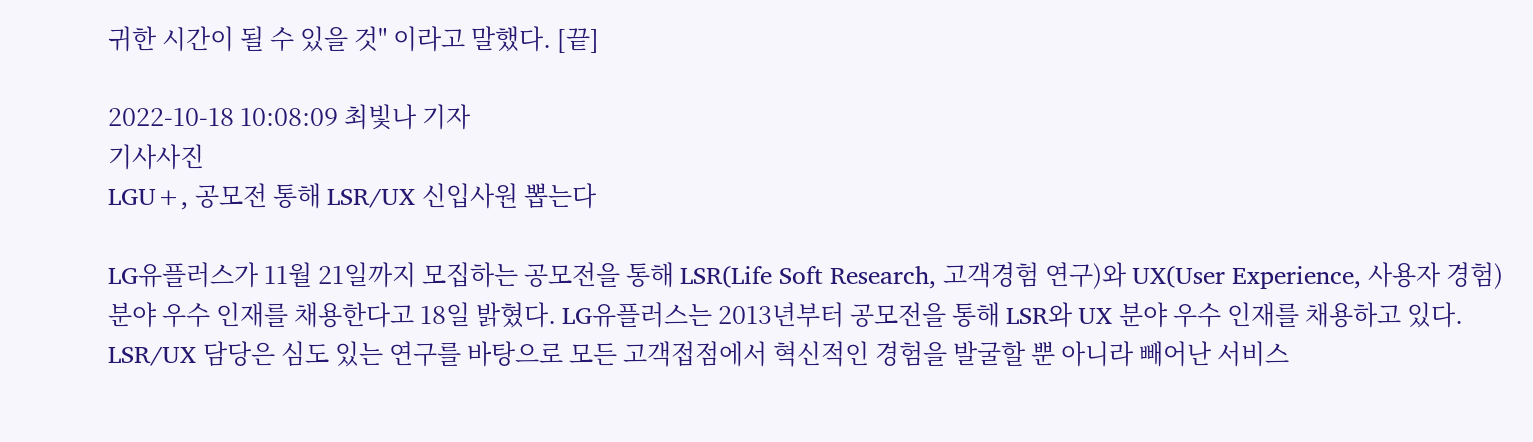귀한 시간이 될 수 있을 것" 이라고 말했다. [끝]

2022-10-18 10:08:09 최빛나 기자
기사사진
LGU+, 공모전 통해 LSR/UX 신입사원 뽑는다

LG유플러스가 11월 21일까지 모집하는 공모전을 통해 LSR(Life Soft Research, 고객경험 연구)와 UX(User Experience, 사용자 경험) 분야 우수 인재를 채용한다고 18일 밝혔다. LG유플러스는 2013년부터 공모전을 통해 LSR와 UX 분야 우수 인재를 채용하고 있다. LSR/UX 담당은 심도 있는 연구를 바탕으로 모든 고객접점에서 혁신적인 경험을 발굴할 뿐 아니라 빼어난 서비스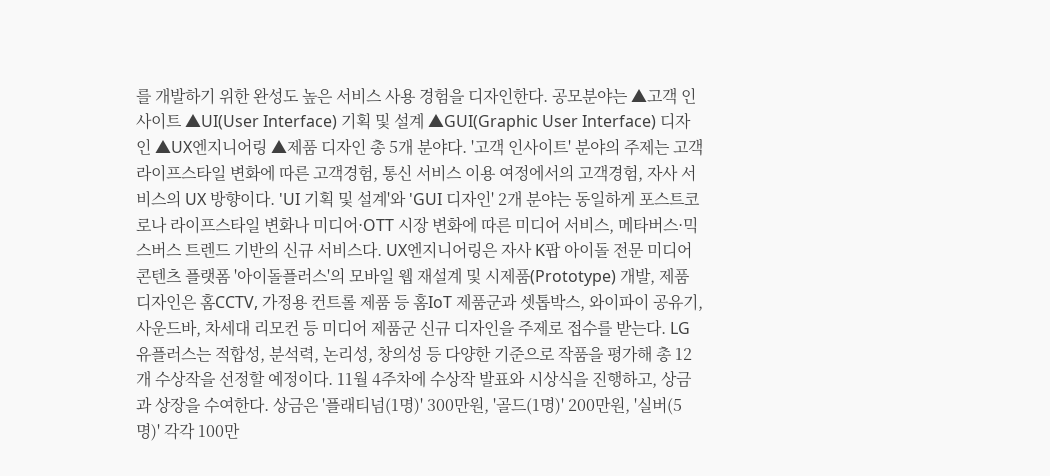를 개발하기 위한 완성도 높은 서비스 사용 경험을 디자인한다. 공모분야는 ▲고객 인사이트 ▲UI(User Interface) 기획 및 설계 ▲GUI(Graphic User Interface) 디자인 ▲UX엔지니어링 ▲제품 디자인 총 5개 분야다. '고객 인사이트' 분야의 주제는 고객 라이프스타일 변화에 따른 고객경험, 통신 서비스 이용 여정에서의 고객경험, 자사 서비스의 UX 방향이다. 'UI 기획 및 설계'와 'GUI 디자인' 2개 분야는 동일하게 포스트코로나 라이프스타일 변화나 미디어·OTT 시장 변화에 따른 미디어 서비스, 메타버스·믹스버스 트렌드 기반의 신규 서비스다. UX엔지니어링은 자사 K팝 아이돌 전문 미디어 콘텐츠 플랫폼 '아이돌플러스'의 모바일 웹 재설계 및 시제품(Prototype) 개발, 제품 디자인은 홈CCTV, 가정용 컨트롤 제품 등 홈IoT 제품군과 셋톱박스, 와이파이 공유기, 사운드바, 차세대 리모컨 등 미디어 제품군 신규 디자인을 주제로 접수를 받는다. LG유플러스는 적합성, 분석력, 논리성, 창의성 등 다양한 기준으로 작품을 평가해 총 12개 수상작을 선정할 예정이다. 11월 4주차에 수상작 발표와 시상식을 진행하고, 상금과 상장을 수여한다. 상금은 '플래티넘(1명)' 300만원, '골드(1명)' 200만원, '실버(5명)' 각각 100만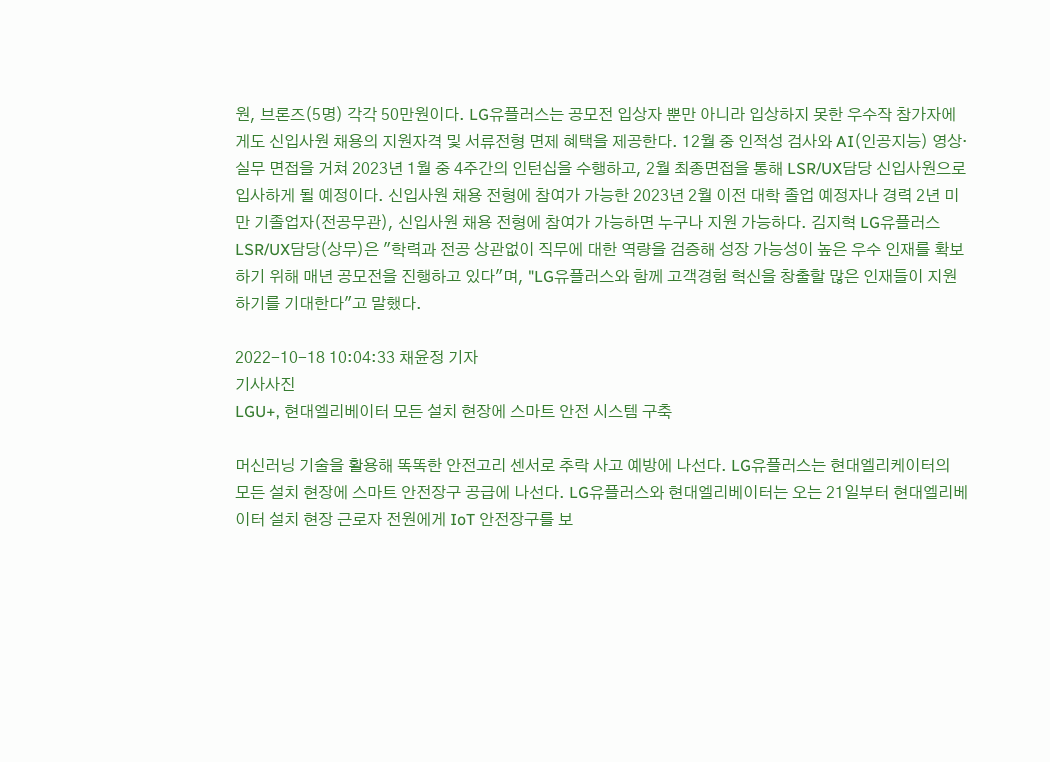원, 브론즈(5명) 각각 50만원이다. LG유플러스는 공모전 입상자 뿐만 아니라 입상하지 못한 우수작 참가자에게도 신입사원 채용의 지원자격 및 서류전형 면제 혜택을 제공한다. 12월 중 인적성 검사와 AI(인공지능) 영상·실무 면접을 거쳐 2023년 1월 중 4주간의 인턴십을 수행하고, 2월 최종면접을 통해 LSR/UX담당 신입사원으로 입사하게 될 예정이다. 신입사원 채용 전형에 참여가 가능한 2023년 2월 이전 대학 졸업 예정자나 경력 2년 미만 기졸업자(전공무관), 신입사원 채용 전형에 참여가 가능하면 누구나 지원 가능하다. 김지혁 LG유플러스 LSR/UX담당(상무)은 "학력과 전공 상관없이 직무에 대한 역량을 검증해 성장 가능성이 높은 우수 인재를 확보하기 위해 매년 공모전을 진행하고 있다"며, "LG유플러스와 함께 고객경험 혁신을 창출할 많은 인재들이 지원하기를 기대한다"고 말했다.

2022-10-18 10:04:33 채윤정 기자
기사사진
LGU+, 현대엘리베이터 모든 설치 현장에 스마트 안전 시스템 구축

머신러닝 기술을 활용해 똑똑한 안전고리 센서로 추락 사고 예방에 나선다. LG유플러스는 현대엘리케이터의 모든 설치 현장에 스마트 안전장구 공급에 나선다. LG유플러스와 현대엘리베이터는 오는 21일부터 현대엘리베이터 설치 현장 근로자 전원에게 IoT 안전장구를 보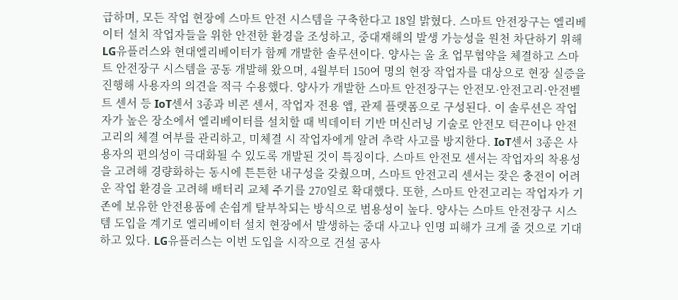급하며, 모든 작업 현장에 스마트 안전 시스템을 구축한다고 18일 밝혔다. 스마트 안전장구는 엘리베이터 설치 작업자들을 위한 안전한 환경을 조성하고, 중대재해의 발생 가능성을 원천 차단하기 위해 LG유플러스와 현대엘리베이터가 함께 개발한 솔루션이다. 양사는 올 초 업무협약을 체결하고 스마트 안전장구 시스템을 공동 개발해 왔으며, 4월부터 150여 명의 현장 작업자를 대상으로 현장 실증을 진행해 사용자의 의견을 적극 수용했다. 양사가 개발한 스마트 안전장구는 안전모·안전고리·안전벨트 센서 등 IoT센서 3종과 비콘 센서, 작업자 전용 앱, 관제 플랫폼으로 구성된다. 이 솔루션은 작업자가 높은 장소에서 엘리베이터를 설치할 때 빅데이터 기반 머신러닝 기술로 안전모 턱끈이나 안전고리의 체결 여부를 관리하고, 미체결 시 작업자에게 알려 추락 사고를 방지한다. IoT센서 3종은 사용자의 편의성이 극대화될 수 있도록 개발된 것이 특징이다. 스마트 안전모 센서는 작업자의 착용성을 고려해 경량화하는 동시에 튼튼한 내구성을 갖췄으며, 스마트 안전고리 센서는 잦은 충전이 어려운 작업 환경을 고려해 배터리 교체 주기를 270일로 확대했다. 또한, 스마트 안전고리는 작업자가 기존에 보유한 안전용품에 손쉽게 탈부착되는 방식으로 범용성이 높다. 양사는 스마트 안전장구 시스템 도입을 계기로 엘리베이터 설치 현장에서 발생하는 중대 사고나 인명 피해가 크게 줄 것으로 기대하고 있다. LG유플러스는 이번 도입을 시작으로 건설 공사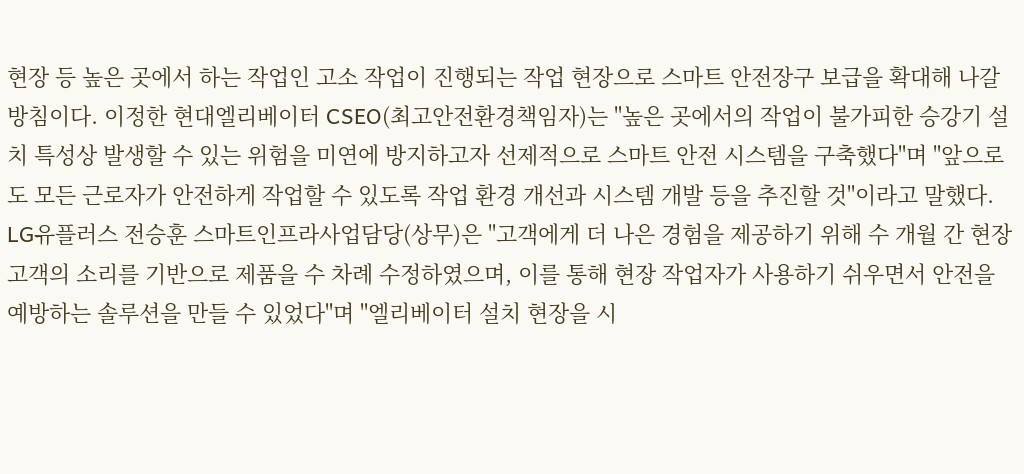현장 등 높은 곳에서 하는 작업인 고소 작업이 진행되는 작업 현장으로 스마트 안전장구 보급을 확대해 나갈 방침이다. 이정한 현대엘리베이터 CSEO(최고안전환경책임자)는 "높은 곳에서의 작업이 불가피한 승강기 설치 특성상 발생할 수 있는 위험을 미연에 방지하고자 선제적으로 스마트 안전 시스템을 구축했다"며 "앞으로도 모든 근로자가 안전하게 작업할 수 있도록 작업 환경 개선과 시스템 개발 등을 추진할 것"이라고 말했다. LG유플러스 전승훈 스마트인프라사업담당(상무)은 "고객에게 더 나은 경험을 제공하기 위해 수 개월 간 현장 고객의 소리를 기반으로 제품을 수 차례 수정하였으며, 이를 통해 현장 작업자가 사용하기 쉬우면서 안전을 예방하는 솔루션을 만들 수 있었다"며 "엘리베이터 설치 현장을 시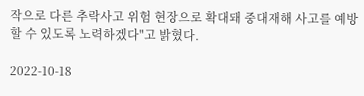작으로 다른 추락사고 위험 현장으로 확대돼 중대재해 사고를 예방할 수 있도록 노력하겠다"고 밝혔다.

2022-10-18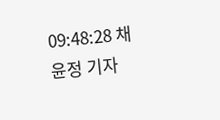09:48:28 채윤정 기자